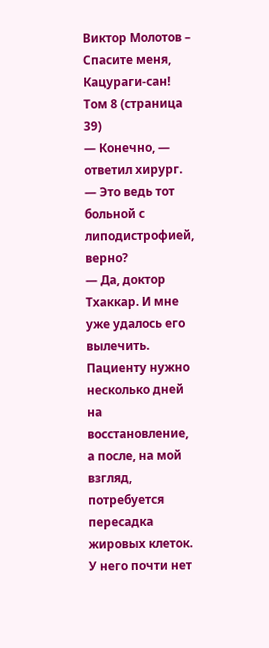Виктор Молотов – Спасите меня, Кацураги-сан! Том 8 (страница 39)
— Конечно, — ответил хирург. — Это ведь тот больной с липодистрофией, верно?
— Да, доктор Тхаккар. И мне уже удалось его вылечить. Пациенту нужно несколько дней на восстановление, а после, на мой взгляд, потребуется пересадка жировых клеток. У него почти нет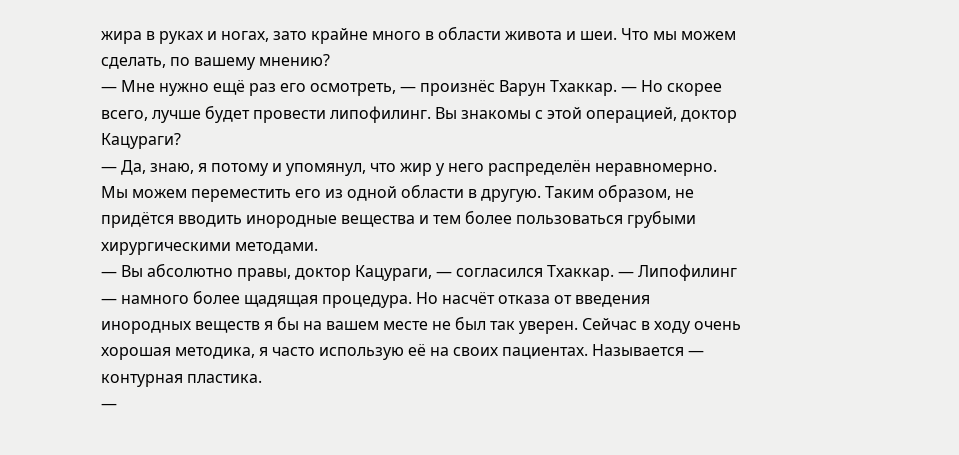жира в руках и ногах, зато крайне много в области живота и шеи. Что мы можем сделать, по вашему мнению?
— Мне нужно ещё раз его осмотреть, — произнёс Варун Тхаккар. — Но скорее всего, лучше будет провести липофилинг. Вы знакомы с этой операцией, доктор Кацураги?
— Да, знаю, я потому и упомянул, что жир у него распределён неравномерно. Мы можем переместить его из одной области в другую. Таким образом, не придётся вводить инородные вещества и тем более пользоваться грубыми хирургическими методами.
— Вы абсолютно правы, доктор Кацураги, — согласился Тхаккар. — Липофилинг — намного более щадящая процедура. Но насчёт отказа от введения инородных веществ я бы на вашем месте не был так уверен. Сейчас в ходу очень хорошая методика, я часто использую её на своих пациентах. Называется — контурная пластика.
—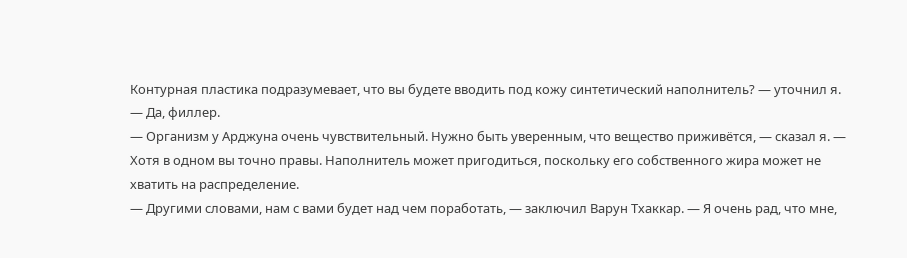Контурная пластика подразумевает, что вы будете вводить под кожу синтетический наполнитель? — уточнил я.
— Да, филлер.
— Организм у Арджуна очень чувствительный. Нужно быть уверенным, что вещество приживётся, — сказал я. — Хотя в одном вы точно правы. Наполнитель может пригодиться, поскольку его собственного жира может не хватить на распределение.
— Другими словами, нам с вами будет над чем поработать, — заключил Варун Тхаккар. — Я очень рад, что мне,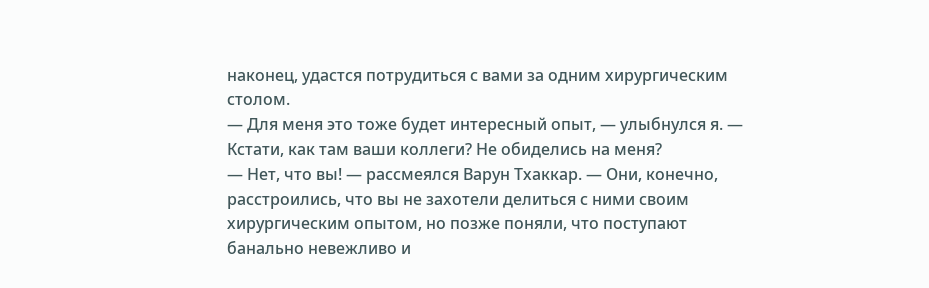наконец, удастся потрудиться с вами за одним хирургическим столом.
— Для меня это тоже будет интересный опыт, — улыбнулся я. — Кстати, как там ваши коллеги? Не обиделись на меня?
— Нет, что вы! — рассмеялся Варун Тхаккар. — Они, конечно, расстроились, что вы не захотели делиться с ними своим хирургическим опытом, но позже поняли, что поступают банально невежливо и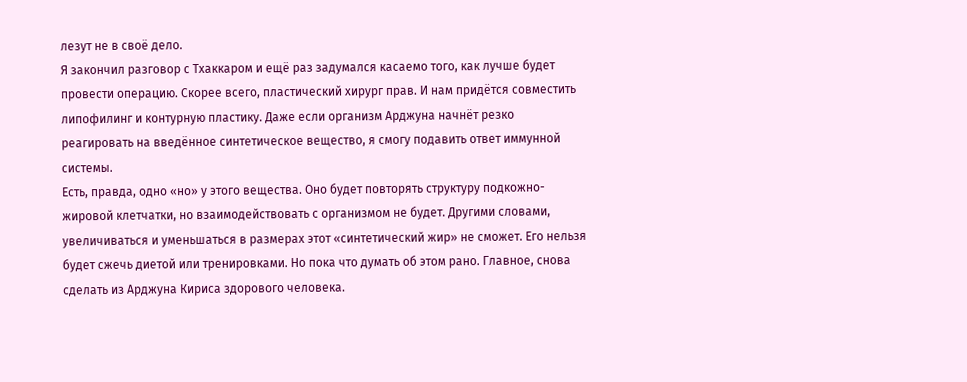лезут не в своё дело.
Я закончил разговор с Тхаккаром и ещё раз задумался касаемо того, как лучше будет провести операцию. Скорее всего, пластический хирург прав. И нам придётся совместить липофилинг и контурную пластику. Даже если организм Арджуна начнёт резко реагировать на введённое синтетическое вещество, я смогу подавить ответ иммунной системы.
Есть, правда, одно «но» у этого вещества. Оно будет повторять структуру подкожно-жировой клетчатки, но взаимодействовать с организмом не будет. Другими словами, увеличиваться и уменьшаться в размерах этот «синтетический жир» не сможет. Его нельзя будет сжечь диетой или тренировками. Но пока что думать об этом рано. Главное, снова сделать из Арджуна Кириса здорового человека.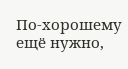По-хорошему ещё нужно,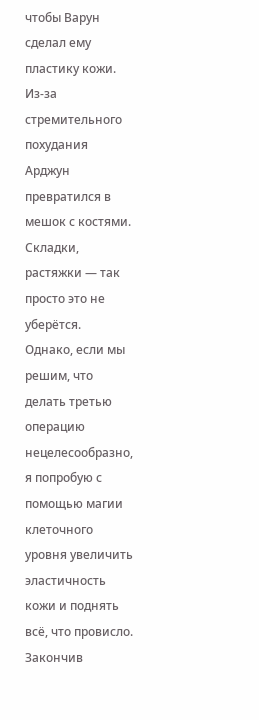чтобы Варун сделал ему пластику кожи. Из-за стремительного похудания Арджун превратился в мешок с костями. Складки, растяжки — так просто это не уберётся.
Однако, если мы решим, что делать третью операцию нецелесообразно, я попробую с помощью магии клеточного уровня увеличить эластичность кожи и поднять всё, что провисло.
Закончив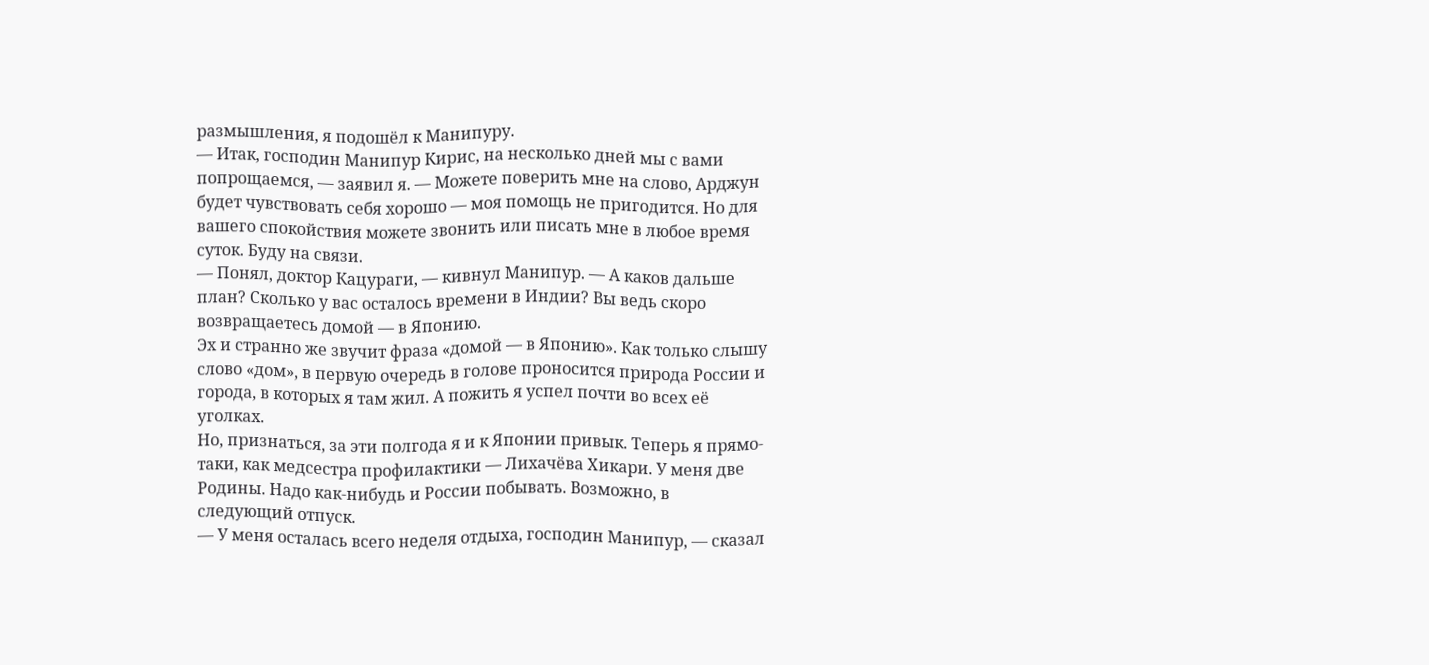размышления, я подошёл к Манипуру.
— Итак, господин Манипур Кирис, на несколько дней мы с вами попрощаемся, — заявил я. — Можете поверить мне на слово, Арджун будет чувствовать себя хорошо — моя помощь не пригодится. Но для вашего спокойствия можете звонить или писать мне в любое время суток. Буду на связи.
— Понял, доктор Кацураги, — кивнул Манипур. — А каков дальше план? Сколько у вас осталось времени в Индии? Вы ведь скоро возвращаетесь домой — в Японию.
Эх и странно же звучит фраза «домой — в Японию». Как только слышу слово «дом», в первую очередь в голове проносится природа России и города, в которых я там жил. А пожить я успел почти во всех её уголках.
Но, признаться, за эти полгода я и к Японии привык. Теперь я прямо-таки, как медсестра профилактики — Лихачёва Хикари. У меня две Родины. Надо как-нибудь и России побывать. Возможно, в следующий отпуск.
— У меня осталась всего неделя отдыха, господин Манипур, — сказал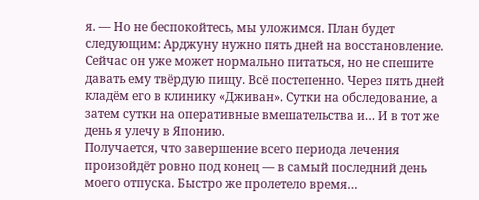я. — Но не беспокойтесь, мы уложимся. План будет следующим: Арджуну нужно пять дней на восстановление. Сейчас он уже может нормально питаться, но не спешите давать ему твёрдую пищу. Всё постепенно. Через пять дней кладём его в клинику «Дживан». Сутки на обследование, а затем сутки на оперативные вмешательства и… И в тот же день я улечу в Японию.
Получается, что завершение всего периода лечения произойдёт ровно под конец — в самый последний день моего отпуска. Быстро же пролетело время…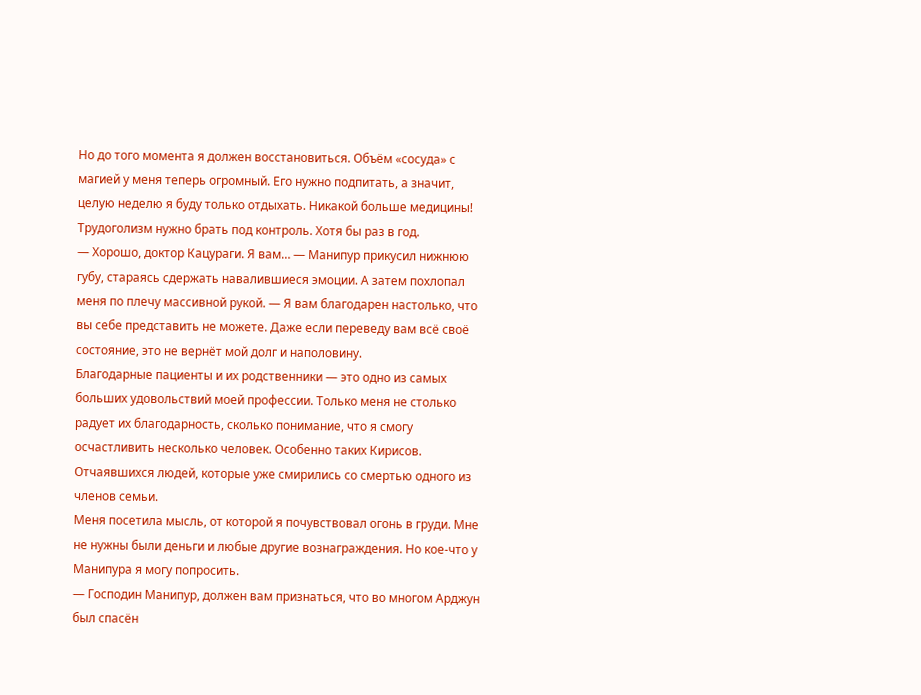Но до того момента я должен восстановиться. Объём «сосуда» с магией у меня теперь огромный. Его нужно подпитать, а значит, целую неделю я буду только отдыхать. Никакой больше медицины! Трудоголизм нужно брать под контроль. Хотя бы раз в год.
— Хорошо, доктор Кацураги. Я вам… — Манипур прикусил нижнюю губу, стараясь сдержать навалившиеся эмоции. А затем похлопал меня по плечу массивной рукой. — Я вам благодарен настолько, что вы себе представить не можете. Даже если переведу вам всё своё состояние, это не вернёт мой долг и наполовину.
Благодарные пациенты и их родственники — это одно из самых больших удовольствий моей профессии. Только меня не столько радует их благодарность, сколько понимание, что я смогу осчастливить несколько человек. Особенно таких Кирисов. Отчаявшихся людей, которые уже смирились со смертью одного из членов семьи.
Меня посетила мысль, от которой я почувствовал огонь в груди. Мне не нужны были деньги и любые другие вознаграждения. Но кое-что у Манипура я могу попросить.
— Господин Манипур, должен вам признаться, что во многом Арджун был спасён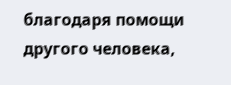благодаря помощи другого человека,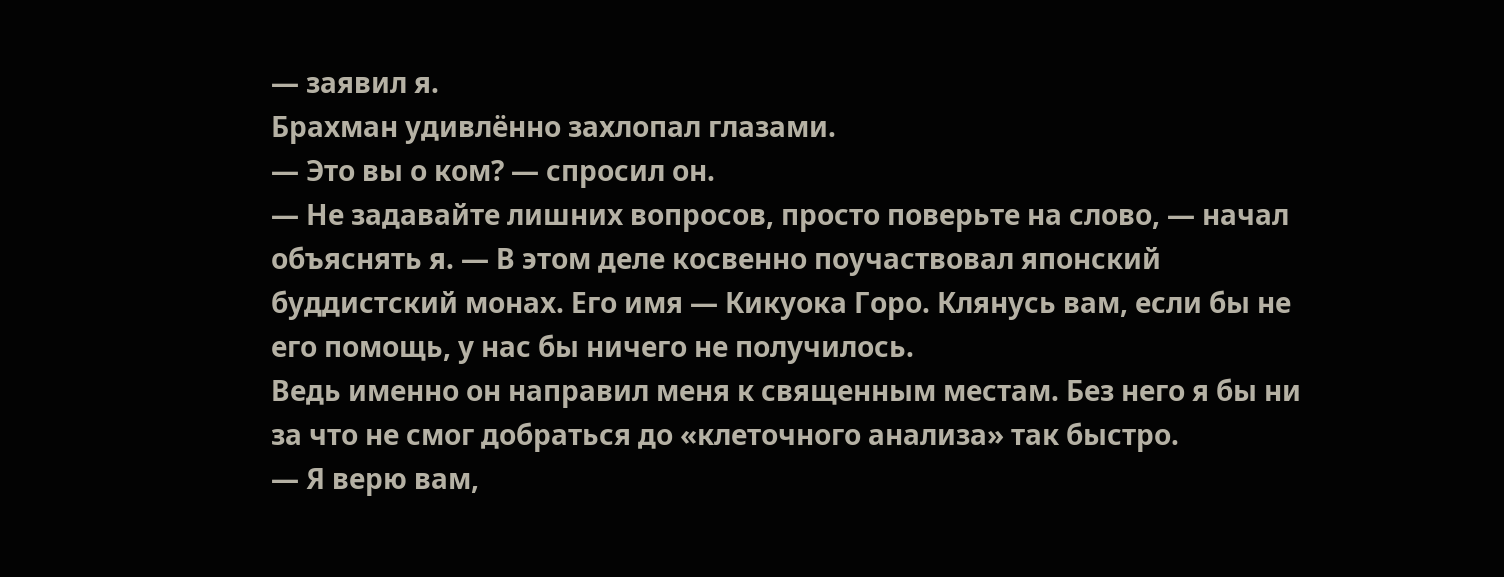— заявил я.
Брахман удивлённо захлопал глазами.
— Это вы о ком? — спросил он.
— Не задавайте лишних вопросов, просто поверьте на слово, — начал объяснять я. — В этом деле косвенно поучаствовал японский буддистский монах. Его имя — Кикуока Горо. Клянусь вам, если бы не его помощь, у нас бы ничего не получилось.
Ведь именно он направил меня к священным местам. Без него я бы ни за что не смог добраться до «клеточного анализа» так быстро.
— Я верю вам,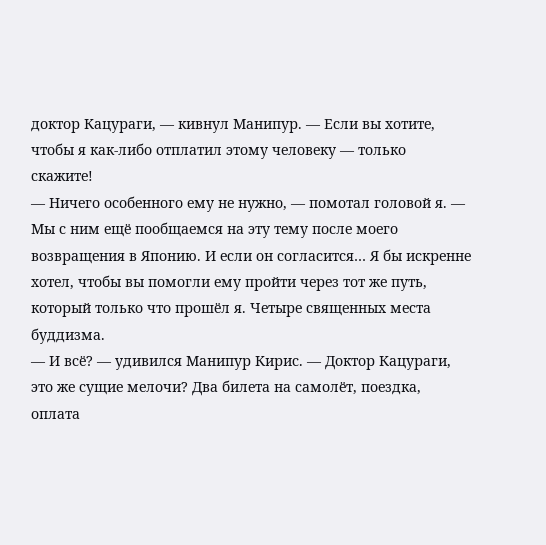доктор Кацураги, — кивнул Манипур. — Если вы хотите, чтобы я как-либо отплатил этому человеку — только скажите!
— Ничего особенного ему не нужно, — помотал головой я. — Мы с ним ещё пообщаемся на эту тему после моего возвращения в Японию. И если он согласится… Я бы искренне хотел, чтобы вы помогли ему пройти через тот же путь, который только что прошёл я. Четыре священных места буддизма.
— И всё? — удивился Манипур Кирис. — Доктор Кацураги, это же сущие мелочи? Два билета на самолёт, поездка, оплата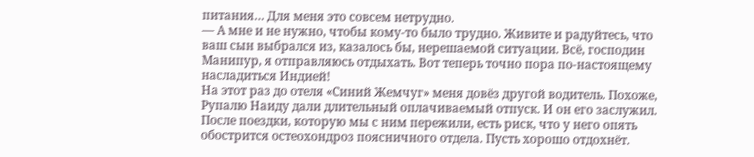питания… Для меня это совсем нетрудно.
— А мне и не нужно, чтобы кому-то было трудно. Живите и радуйтесь, что ваш сын выбрался из, казалось бы, нерешаемой ситуации. Всё, господин Манипур, я отправляюсь отдыхать. Вот теперь точно пора по-настоящему насладиться Индией!
На этот раз до отеля «Синий Жемчуг» меня довёз другой водитель. Похоже, Рупалю Наиду дали длительный оплачиваемый отпуск. И он его заслужил. После поездки, которую мы с ним пережили, есть риск, что у него опять обострится остеохондроз поясничного отдела. Пусть хорошо отдохнёт.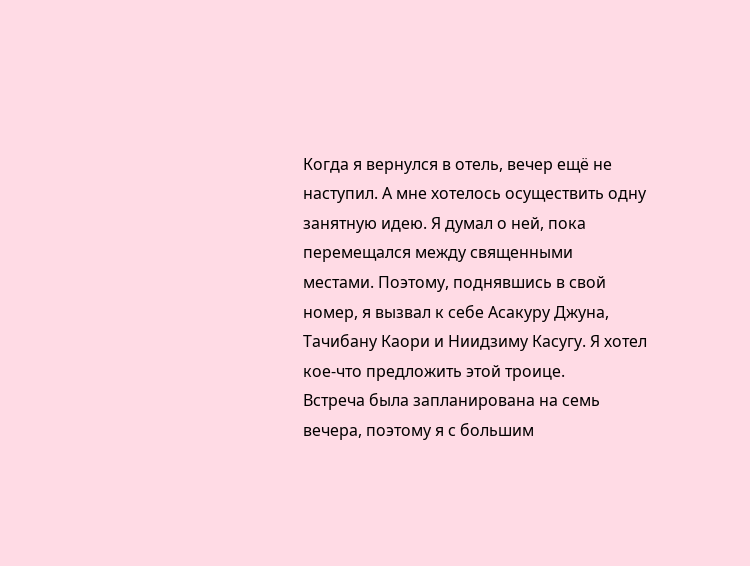Когда я вернулся в отель, вечер ещё не наступил. А мне хотелось осуществить одну занятную идею. Я думал о ней, пока перемещался между священными местами. Поэтому, поднявшись в свой номер, я вызвал к себе Асакуру Джуна, Тачибану Каори и Ниидзиму Касугу. Я хотел кое-что предложить этой троице.
Встреча была запланирована на семь вечера, поэтому я с большим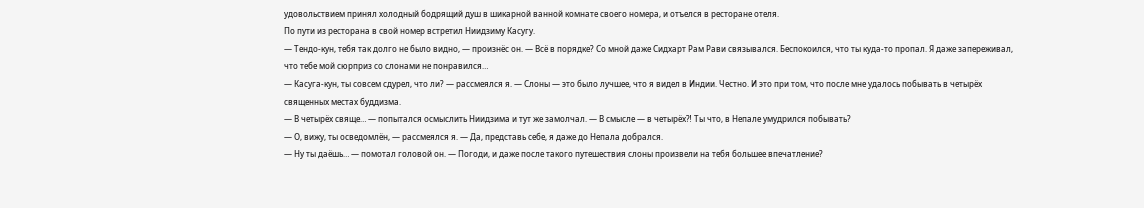удовольствием принял холодный бодрящий душ в шикарной ванной комнате своего номера, и отъелся в ресторане отеля.
По пути из ресторана в свой номер встретил Ниидзиму Касугу.
— Тендо-кун, тебя так долго не было видно, — произнёс он. — Всё в порядке? Со мной даже Сидхарт Рам Рави связывался. Беспокоился, что ты куда-то пропал. Я даже запереживал, что тебе мой сюрприз со слонами не понравился…
— Касуга-кун, ты совсем сдурел, что ли? — рассмеялся я. — Слоны — это было лучшее, что я видел в Индии. Честно. И это при том, что после мне удалось побывать в четырёх священных местах буддизма.
— В четырёх свяще… — попытался осмыслить Ниидзима и тут же замолчал. — В смысле — в четырёх⁈ Ты что, в Непале умудрился побывать?
— О, вижу, ты осведомлён, — рассмеялся я. — Да, представь себе, я даже до Непала добрался.
— Ну ты даёшь… — помотал головой он. — Погоди, и даже после такого путешествия слоны произвели на тебя большее впечатление?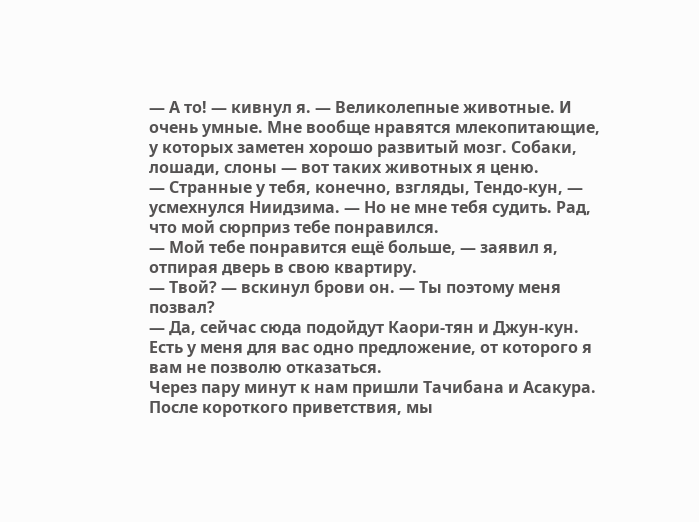— А то! — кивнул я. — Великолепные животные. И очень умные. Мне вообще нравятся млекопитающие, у которых заметен хорошо развитый мозг. Собаки, лошади, слоны — вот таких животных я ценю.
— Странные у тебя, конечно, взгляды, Тендо-кун, — усмехнулся Ниидзима. — Но не мне тебя судить. Рад, что мой сюрприз тебе понравился.
— Мой тебе понравится ещё больше, — заявил я, отпирая дверь в свою квартиру.
— Твой? — вскинул брови он. — Ты поэтому меня позвал?
— Да, сейчас сюда подойдут Каори-тян и Джун-кун. Есть у меня для вас одно предложение, от которого я вам не позволю отказаться.
Через пару минут к нам пришли Тачибана и Асакура. После короткого приветствия, мы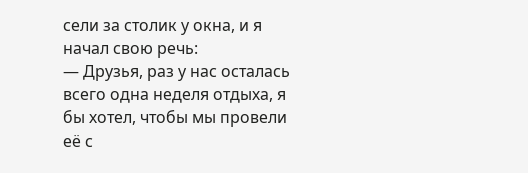сели за столик у окна, и я начал свою речь:
— Друзья, раз у нас осталась всего одна неделя отдыха, я бы хотел, чтобы мы провели её с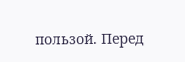пользой. Перед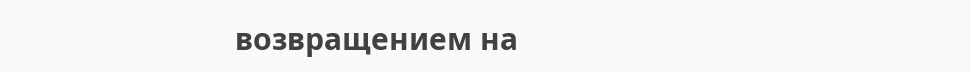возвращением на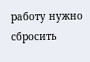работу нужно сбросить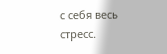с себя весь стресс.